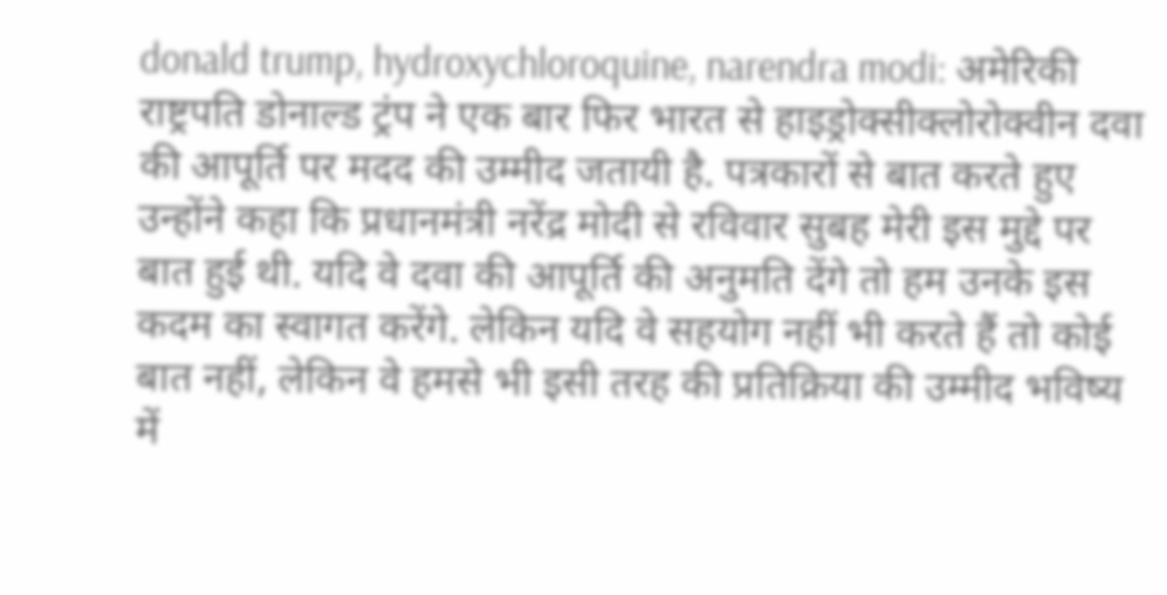donald trump, hydroxychloroquine, narendra modi: अमेरिकी राष्ट्रपति डोनाल्ड ट्रंप ने एक बार फिर भारत से हाइड्रोक्सीक्लोरोक्वीन दवा की आपूर्ति पर मदद की उम्मीद जतायी है. पत्रकारों से बात करते हुए उन्होंने कहा कि प्रधानमंत्री नरेंद्र मोदी से रविवार सुबह मेरी इस मुद्दे पर बात हुई थी. यदि वे दवा की आपूर्ति की अनुमति देंगे तो हम उनके इस कदम का स्वागत करेंगे. लेकिन यदि वे सहयोग नहीं भी करते हैं तो कोई बात नहीं, लेकिन वे हमसे भी इसी तरह की प्रतिक्रिया की उम्मीद भविष्य में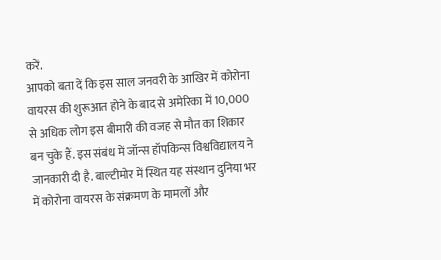करें.
आपको बता दें कि इस साल जनवरी के आखिर में कोरोना वायरस की शुरूआत होने के बाद से अमेरिका में 10,000 से अधिक लोग इस बीमारी की वजह से मौत का शिकार बन चुके हैं. इस संबंध में जॉन्स हॉपकिन्स विश्वविद्यालय ने जानकारी दी है. बाल्टीमोर में स्थित यह संस्थान दुनिया भर में कोरोना वायरस के संक्रमण के मामलों और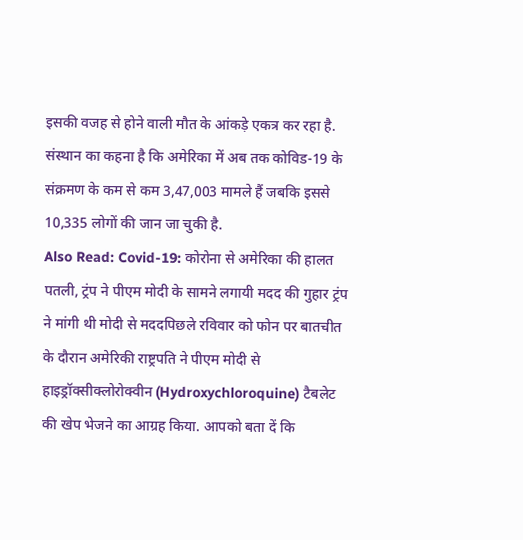इसकी वजह से होने वाली मौत के आंकड़े एकत्र कर रहा है. संस्थान का कहना है कि अमेरिका में अब तक कोविड-19 के संक्रमण के कम से कम 3,47,003 मामले हैं जबकि इससे 10,335 लोगों की जान जा चुकी है.
Also Read: Covid-19: कोरोना से अमेरिका की हालत पतली, ट्रंप ने पीएम मोदी के सामने लगायी मदद की गुहार ट्रंप ने मांगी थी मोदी से मददपिछले रविवार को फोन पर बातचीत के दौरान अमेरिकी राष्ट्रपति ने पीएम मोदी से हाइड्रॉक्सीक्लोरोक्वीन (Hydroxychloroquine) टैबलेट की खेप भेजने का आग्रह किया. आपको बता दें कि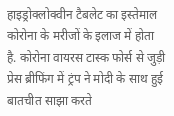हाइड्रोक्लोक्वीन टैबलेट का इस्तेमाल कोरोना के मरीजों के इलाज में होता है. कोरोना वायरस टास्क फोर्स से जुड़ी प्रेस ब्रीफिंग में ट्रंप ने मोदी के साथ हुई बातचीत साझा करते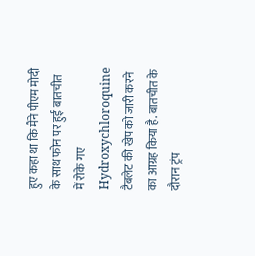हुए कहा था कि मैंने पीएम मोदी के साथ फोन पर हुई बातचीत में रोके गए Hydroxychloroquine टैबलेट की खेप को जारी करने का आग्रह किया है. बातचीत के दौरान ट्रंप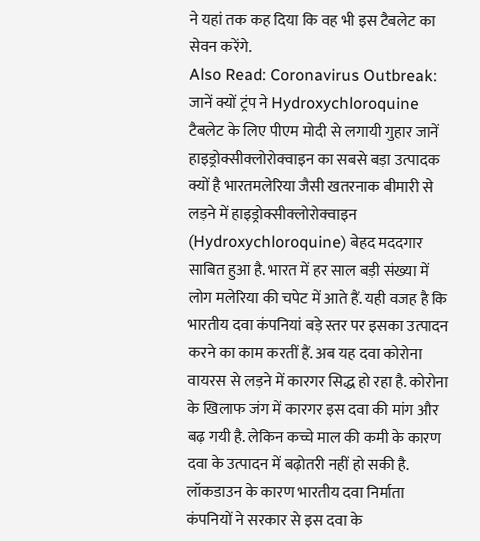ने यहां तक कह दिया कि वह भी इस टैबलेट का सेवन करेंगे.
Also Read: Coronavirus Outbreak: जानें क्यों ट्रंप ने Hydroxychloroquine टैबलेट के लिए पीएम मोदी से लगायी गुहार जानें हाइड्रोक्सीक्लोरोक्वाइन का सबसे बड़ा उत्पादक क्यों है भारतमलेरिया जैसी खतरनाक बीमारी से लड़ने में हाइड्रोक्सीक्लोरोक्वाइन (Hydroxychloroquine) बेहद मददगार साबित हुआ है. भारत में हर साल बड़ी संख्या में लोग मलेरिया की चपेट में आते हैं. यही वजह है कि भारतीय दवा कंपनियां बड़े स्तर पर इसका उत्पादन करने का काम करतीं हैं. अब यह दवा कोरोना वायरस से लड़ने में कारगर सिद्ध हो रहा है. कोरोना के खिलाफ जंग में कारगर इस दवा की मांग और बढ़ गयी है. लेकिन कच्चे माल की कमी के कारण दवा के उत्पादन में बढ़ोतरी नहीं हो सकी है. लॉकडाउन के कारण भारतीय दवा निर्माता कंपनियों ने सरकार से इस दवा के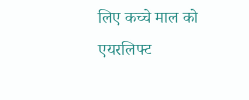लिए कच्चे माल को एयरलिफ्ट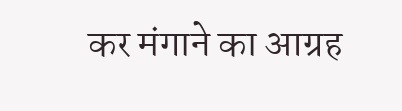कर मंगाने का आग्रह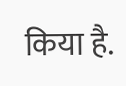किया है.